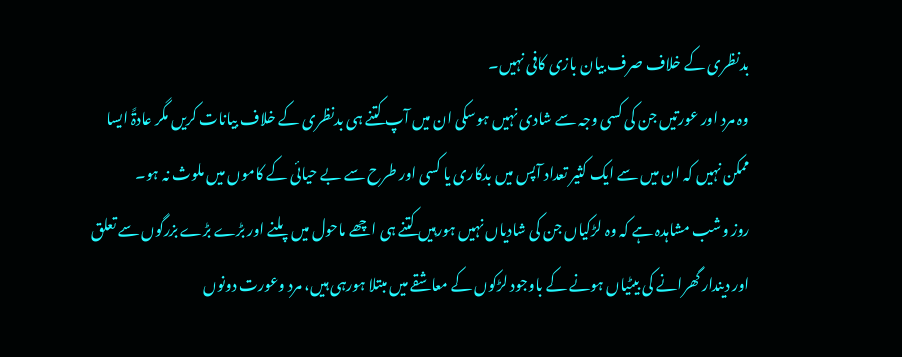بدنظری کے خلاف صرف بیان بازی کافی نہیں۔
وہ مرد اور عورتیں جن کی کسی وجہ سے شادی نہیں ہوسکی ان میں آپ کتنے ہی بدنظری کے خلاف بیانات کریں مگر عادۃً ایسا ممکن نہیں کہ ان میں سے ایک کثیر تعداد آپس میں بدکاری یا کسی اور طرح سے بے حیائی کے کاموں میں ملوث نہ ہو۔
روز وشب مشاہدہ ہے کہ وہ لڑکیاں جن کی شادیاں نہیں ہورہیں کتنے ہی اچھے ماحول میں پلنے اور بڑے بڑے بزرگوں سے تعلق اور دیندار گھرانے کی بیٹیاں ہونے کے باوجود لڑکوں کے معاشقے میں مبتلا ہورہی ہیں، مرد وعورت دونوں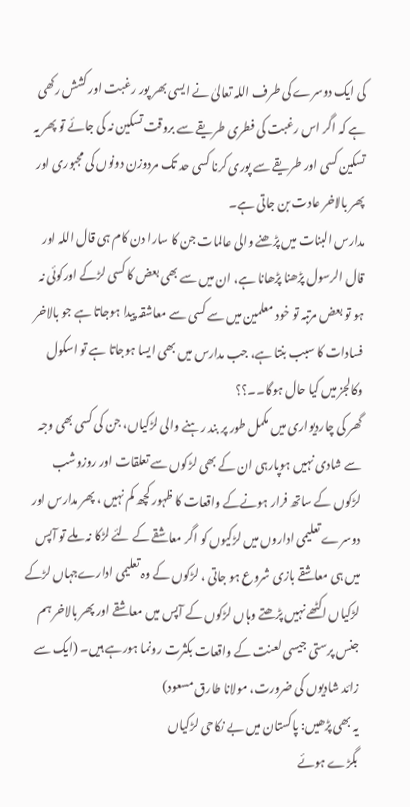کی ایک دوسرے کی طرف اللہ تعالیٰ نے ایسی بھر پور رغبت اور کشش رکھی ہے کہ اگر اس رغبت کی فطری طریقے سے بروقت تسکین نہ کی جائے تو پھر یہ تسکین کسی اور طریقے سے پوری کرنا کسی حد تک مردوزن دونوں کی مجبوری اور پھر بالاخر عادت بن جاتی ہے۔
مدارس البنات میں پڑھنے والی عالمات جن کا سارا دن کام ہی قال اللہ اور قال الرسول پڑھنا پڑھانا ہے، ان میں سے بھی بعض کا کسی لڑکے اورکوئی نہ ہو تو بعض مرتبہ تو خود معلمین میں سے کسی سے معاشقہ پیدا ہوجاتا ہے جو بالاخر فسادات کا سبب بنتا ہے، جب مدارس میں بھی ایسا ہوجاتا ہے تو اسکول وکالجز میں کیا حال ہوگا۔۔؟؟
گھر کی چاردیواری میں مکمل طور پر بند رہنے والی لڑکیاں، جن کی کسی بھی وجہ سے شادی نہیں ہوپارہی ان کے بھی لڑکوں سے تعلقات اور روزوشب لڑکوں کے ساتھ فرار ہونےکے واقعات کا ظہور کچھ کم نہیں ، پھر مدارس اور دوسرے تعلیمی اداروں میں لڑکیوں کو اگر معاشقے کے لئے لڑکا نہ ملے تو آپس میں ہی معاشقے بازی شروع ہو جاتی ، لڑکوں کے وہ تعلیمی ادارےجہاں لڑکے لڑکیاں اکٹھے نہیں پڑھتے وہاں لڑکوں کے آپس میں معاشقے اور پھر بالاخر ہم جنس پرستی جیسی لعنت کے واقعات بکثرت رونما ہورہے ہیں۔ (ایک سے زائد شادیوں کی ضرورت، مولانا طارق مسعود)
یہ بھی پڑھیں: پاکستان میں بے نکاحی لڑکیاں
بگڑے ہوئے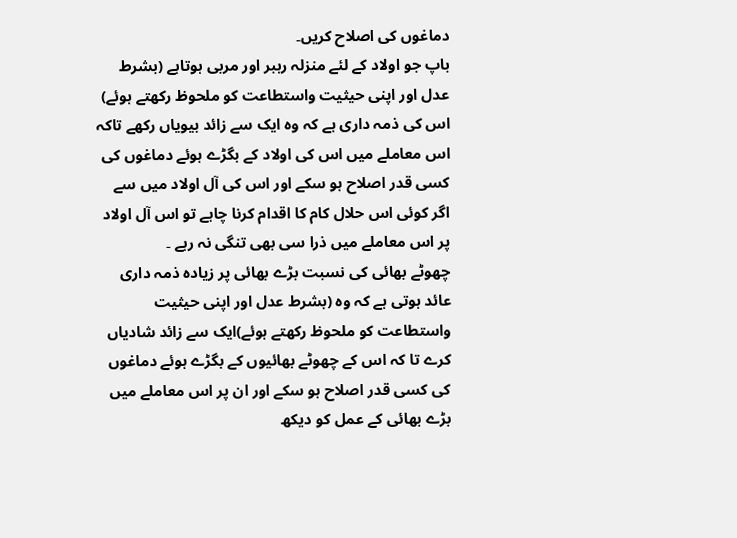دماغوں کی اصلاح کریں۔
باپ جو اولاد کے لئے منزلہ رہبر اور مربی ہوتاہے (بشرط عدل اور اپنی حیثیت واستطاعت کو ملحوظ رکھتے ہوئے) اس کی ذمہ داری ہے کہ وہ ایک سے زائد بیویاں رکھے تاکہ اس معاملے میں اس کی اولاد کے بگڑے ہوئے دماغوں کی کسی قدر اصلاح ہو سکے اور اس کی آل اولاد میں سے اگر کوئی اس حلال کام کا اقدام کرنا چاہے تو اس آل اولاد پر اس معاملے میں ذرا سی بھی تنگی نہ رہے ۔
چھوٹے بھائی کی نسبت بڑے بھائی پر زیادہ ذمہ داری عائد ہوتی ہے کہ وہ (بشرط عدل اور اپنی حیثیت واستطاعت کو ملحوظ رکھتے ہوئے)ایک سے زائد شادیاں کرے تا کہ اس کے چھوٹے بھائیوں کے بگڑے ہوئے دماغوں کی کسی قدر اصلاح ہو سکے اور ان پر اس معاملے میں بڑے بھائی کے عمل کو دیکھ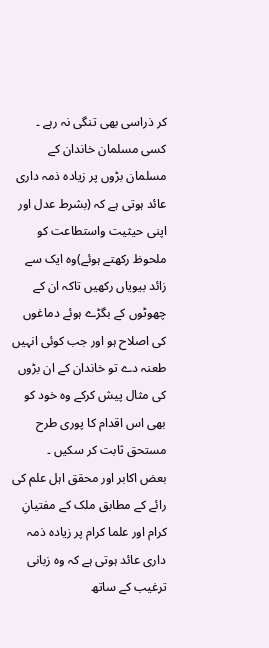کر ذراسی بھی تنگی نہ رہے ۔
کسی مسلمان خاندان کے مسلمان بڑوں پر زیادہ ذمہ داری عائد ہوتی ہے کہ (بشرط عدل اور اپنی حیثیت واستطاعت کو ملحوظ رکھتے ہوئے)وہ ایک سے زائد بیویاں رکھیں تاکہ ان کے چھوٹوں کے بگڑے ہوئے دماغوں کی اصلاح ہو اور جب کوئی انہیں طعنہ دے تو خاندان کے ان بڑوں کی مثال پیش کرکے وہ خود کو بھی اس اقدام کا پوری طرح مستحق ثابت کر سکیں ۔
بعض اکابر اور محقق اہل علم کی رائے کے مطابق ملک کے مفتیانِ کرام اور علما کرام پر زیادہ ذمہ داری عائد ہوتی ہے کہ وہ زبانی ترغیب کے ساتھ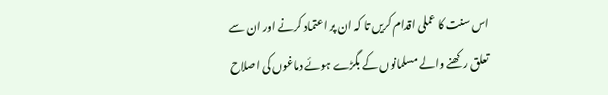اس سنت کا عملی اقدام کریں تا کہ ان پر اعتماد کرنے اور ان سے تعلق رکھنے والے مسلمانوں کے بگڑے ہوئے دماغوں کی اصلاح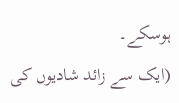ہوسکے۔
(ایک سے زائد شادیوں کی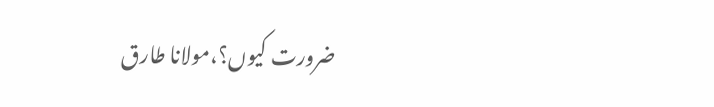ضرورت کیوں؟،مولانا طارق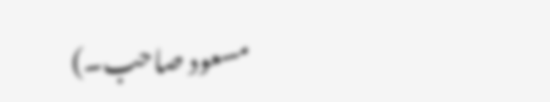مسعود صاحب۔)